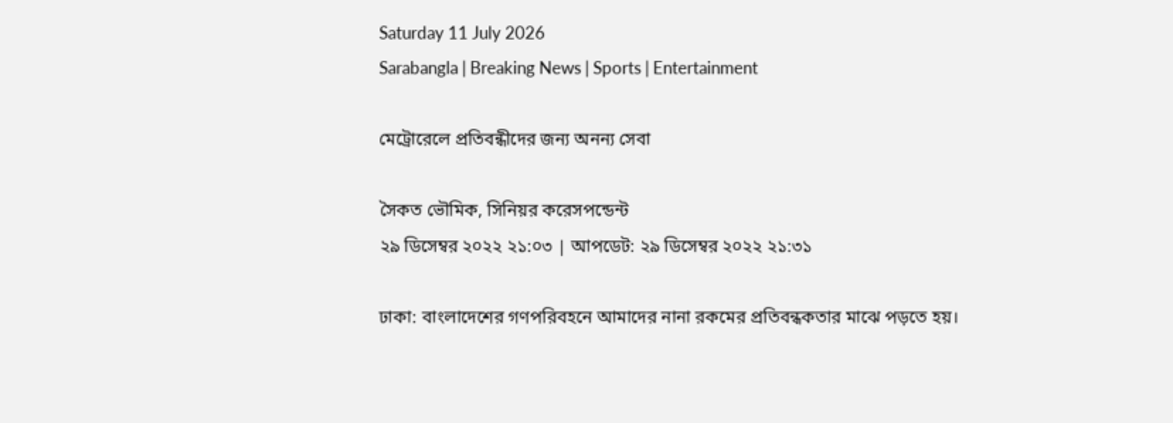Saturday 11 July 2026
Sarabangla | Breaking News | Sports | Entertainment

মেট্রোরেলে প্রতিবন্ধীদের জন্য অনন্য সেবা

সৈকত ভৌমিক, সিনিয়র করেসপন্ডেন্ট
২৯ ডিসেম্বর ২০২২ ২১:০৩ | আপডেট: ২৯ ডিসেম্বর ২০২২ ২১:৩১

ঢাকা: বাংলাদেশের গণপরিবহনে আমাদের নানা রকমের প্রতিবন্ধকতার মাঝে পড়তে হয়।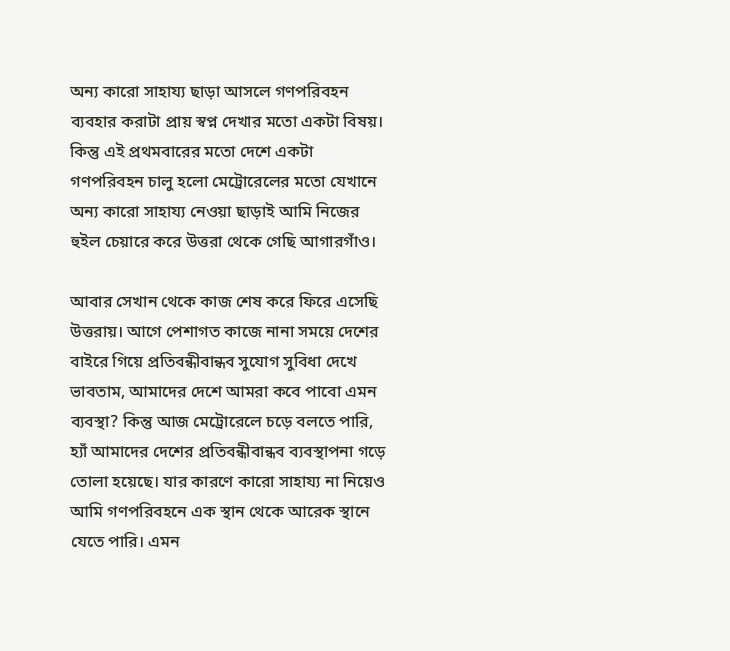অন্য কারো সাহায্য ছাড়া আসলে গণপরিবহন ব্যবহার করাটা প্রায় স্বপ্ন দেখার মতো একটা বিষয়। কিন্তু এই প্রথমবারের মতো দেশে একটা গণপরিবহন চালু হলো মেট্রোরেলের মতো যেখানে অন্য কারো সাহায্য নেওয়া ছাড়াই আমি নিজের হুইল চেয়ারে করে উত্তরা থেকে গেছি আগারগাঁও।

আবার সেখান থেকে কাজ শেষ করে ফিরে এসেছি উত্তরায়। আগে পেশাগত কাজে নানা সময়ে দেশের বাইরে গিয়ে প্রতিবন্ধীবান্ধব সুযোগ সুবিধা দেখে ভাবতাম, আমাদের দেশে আমরা কবে পাবো এমন ব্যবস্থা? কিন্তু আজ মেট্রোরেলে চড়ে বলতে পারি, হ্যাঁ আমাদের দেশের প্রতিবন্ধীবান্ধব ব্যবস্থাপনা গড়ে তোলা হয়েছে। যার কারণে কারো সাহায্য না নিয়েও আমি গণপরিবহনে এক স্থান থেকে আরেক স্থানে যেতে পারি। এমন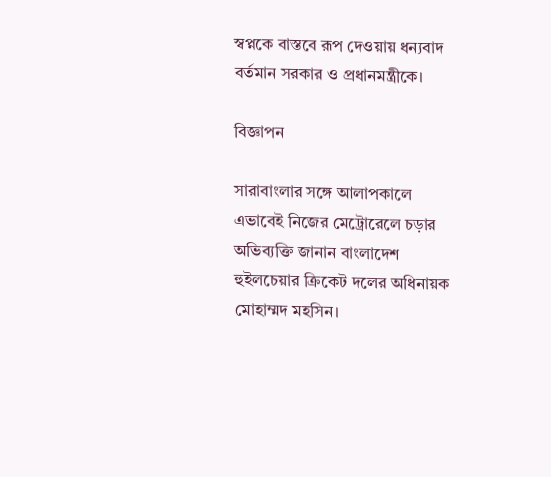স্বপ্নকে বাস্তবে রূপ দেওয়ায় ধন্যবাদ বর্তমান সরকার ও প্রধানমন্ত্রীকে।

বিজ্ঞাপন

সারাবাংলার সঙ্গে আলাপকালে এভাবেই নিজের মেট্রোরেলে চড়ার অভিব্যক্তি জানান বাংলাদেশ হুইলচেয়ার ক্রিকেট দলের অধিনায়ক মোহাম্মদ মহসিন।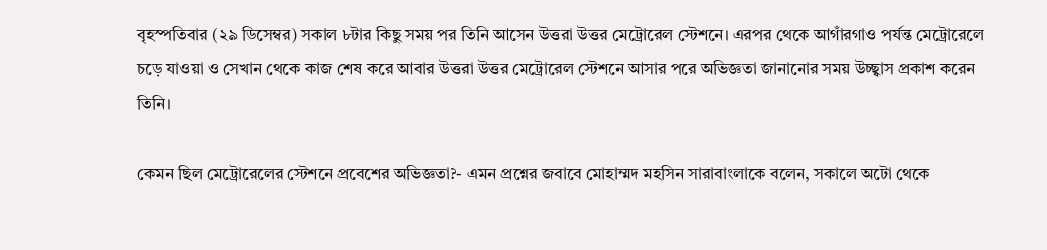বৃহস্পতিবার (২৯ ডিসেম্বর) সকাল ৮টার কিছু সময় পর তিনি আসেন উত্তরা উত্তর মেট্রোরেল স্টেশনে। এরপর থেকে আগাঁরগাও পর্যন্ত মেট্রোরেলে চড়ে যাওয়া ও সেখান থেকে কাজ শেষ করে আবার উত্তরা উত্তর মেট্রোরেল স্টেশনে আসার পরে অভিজ্ঞতা জানানোর সময় উচ্ছ্বাস প্রকাশ করেন তিনি।

কেমন ছিল মেট্রোরেলের স্টেশনে প্রবেশের অভিজ্ঞতা?- এমন প্রশ্নের জবাবে মোহাম্মদ মহসিন সারাবাংলাকে বলেন, সকালে অটো থেকে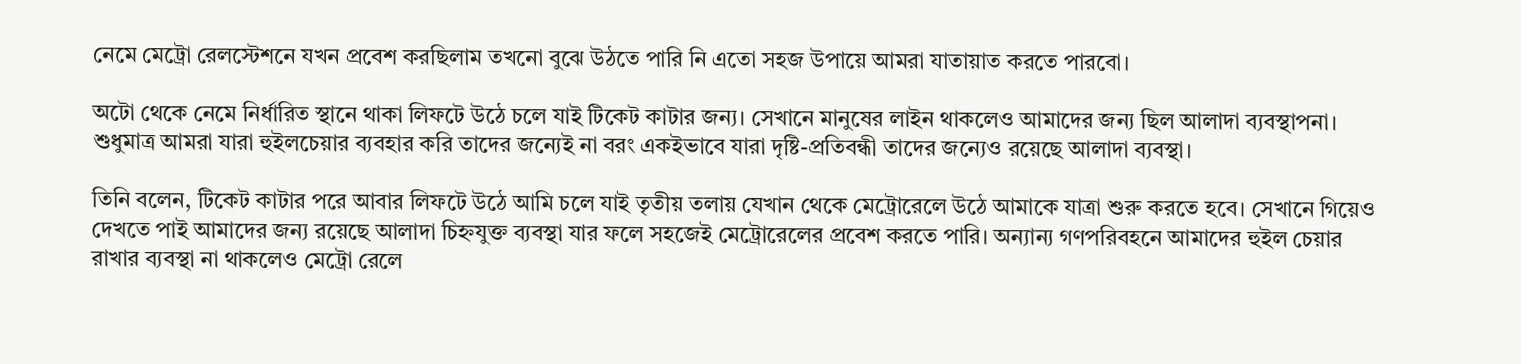নেমে মেট্রো রেলস্টেশনে যখন প্রবেশ করছিলাম তখনো বুঝে উঠতে পারি নি এতো সহজ উপায়ে আমরা যাতায়াত করতে পারবো।

অটো থেকে নেমে নির্ধারিত স্থানে থাকা লিফটে উঠে চলে যাই টিকেট কাটার জন্য। সেখানে মানুষের লাইন থাকলেও আমাদের জন্য ছিল আলাদা ব্যবস্থাপনা। শুধুমাত্র আমরা যারা হুইলচেয়ার ব্যবহার করি তাদের জন্যেই না বরং একইভাবে যারা দৃষ্টি-প্রতিবন্ধী তাদের জন্যেও রয়েছে আলাদা ব্যবস্থা।

তিনি বলেন, টিকেট কাটার পরে আবার লিফটে উঠে আমি চলে যাই তৃতীয় তলায় যেখান থেকে মেট্রোরেলে উঠে আমাকে যাত্রা শুরু করতে হবে। সেখানে গিয়েও দেখতে পাই আমাদের জন্য রয়েছে আলাদা চিহ্নযুক্ত ব্যবস্থা যার ফলে সহজেই মেট্রোরেলের প্রবেশ করতে পারি। অন্যান্য গণপরিবহনে আমাদের হুইল চেয়ার রাখার ব্যবস্থা না থাকলেও মেট্রো রেলে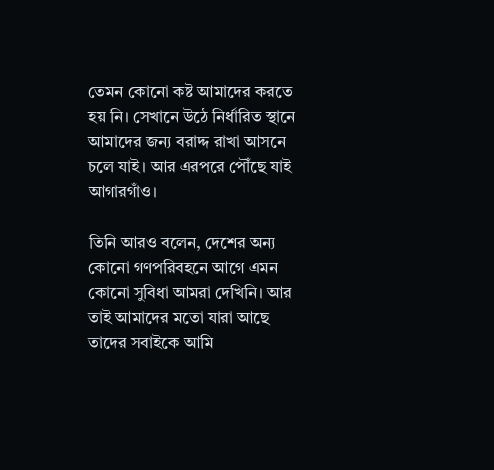তেমন কোনো কষ্ট আমাদের করতে হয় নি। সেখানে উঠে নির্ধারিত স্থানে আমাদের জন্য বরাদ্দ রাখা আসনে চলে যাই। আর এরপরে পৌঁছে যাই আগারগাঁও।

তিনি আরও বলেন, দেশের অন্য কোনো গণপরিবহনে আগে এমন কোনো সুবিধা আমরা দেখিনি। আর তাই আমাদের মতো যারা আছে তাদের সবাইকে আমি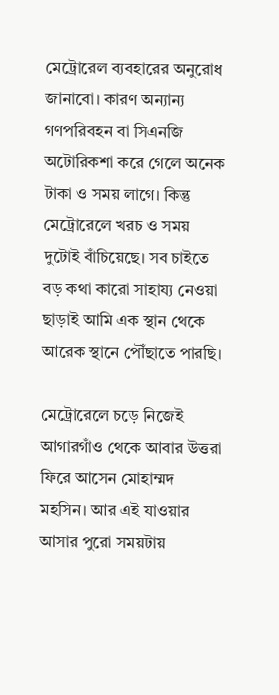মেট্রোরেল ব্যবহারের অনুরোধ জানাবো। কারণ অন্যান্য গণপরিবহন বা সিএনজি অটোরিকশা করে গেলে অনেক টাকা ও সময় লাগে। কিন্তু মেট্রোরেলে খরচ ও সময় দুটোই বাঁচিয়েছে। সব চাইতে বড় কথা কারো সাহায্য নেওয়া ছাড়াই আমি এক স্থান থেকে আরেক স্থানে পৌঁছাতে পারছি।

মেট্রোরেলে চড়ে নিজেই আগারগাঁও থেকে আবার উত্তরা ফিরে আসেন মোহাম্মদ মহসিন। আর এই যাওয়ার আসার পুরো সময়টায়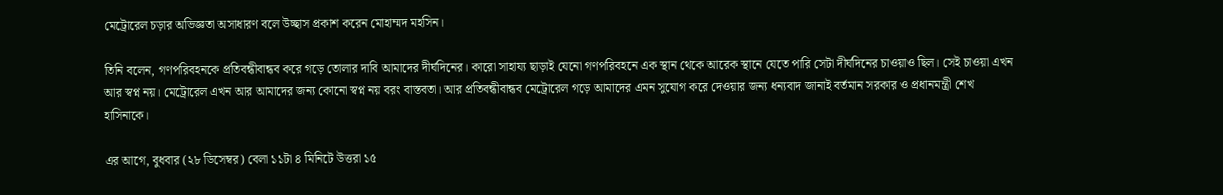মেট্রোরেল চড়ার অভিজ্ঞতা অসাধারণ বলে উচ্ছাস প্রকাশ করেন মোহাম্মদ মহসিন।

তিনি বলেন, গণপরিবহনকে প্রতিবন্ধীবান্ধব করে গড়ে তোলার দাবি আমাদের দীর্ঘদিনের। কারো সাহায্য ছাড়াই যেনো গণপরিবহনে এক স্থান থেকে আরেক স্থানে যেতে পারি সেটা দীর্ঘদিনের চাওয়াও ছিল। সেই চাওয়া এখন আর স্বপ্ন নয়। মেট্রোরেল এখন আর আমাদের জন্য কোনো স্বপ্ন নয় বরং বাস্তবতা। আর প্রতিবন্ধীবান্ধব মেট্রোরেল গড়ে আমাদের এমন সুযোগ করে দেওয়ার জন্য ধন্যবাদ জানাই বর্তমান সরকার ও প্রধানমন্ত্রী শেখ হাসিনাকে।

এর আগে, বুধবার (২৮ ডিসেম্বর) বেলা ১১টা ৪ মিনিটে উত্তরা ১৫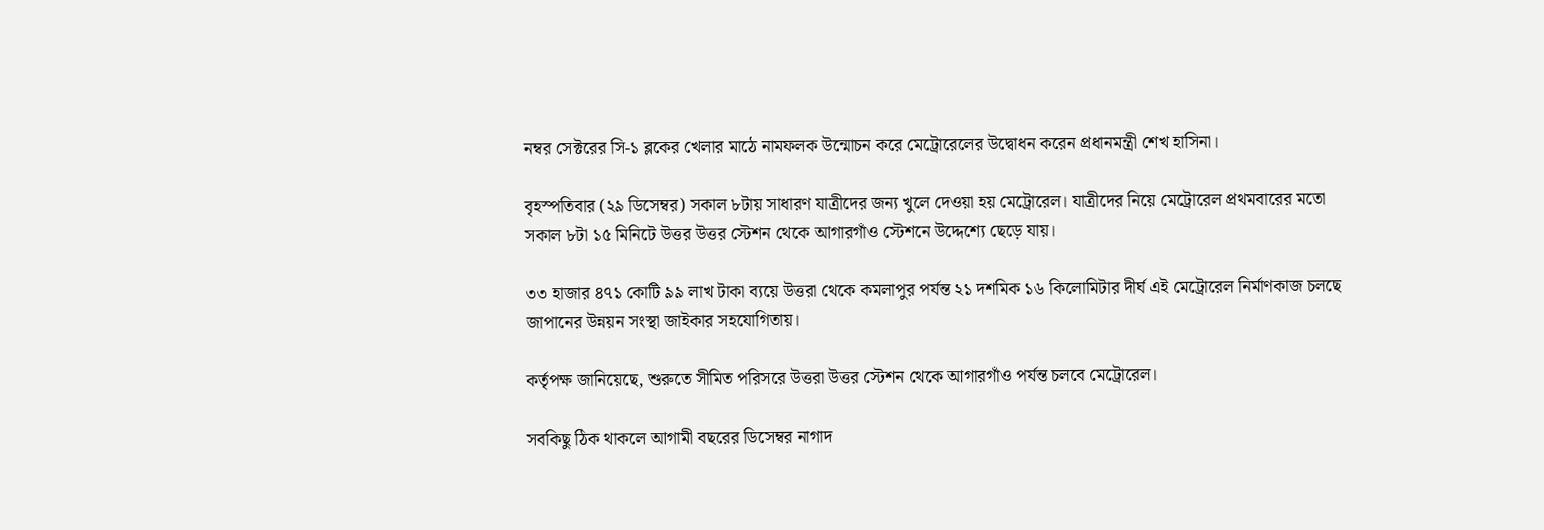নম্বর সেক্টরের সি-১ ব্লকের খেলার মাঠে নামফলক উন্মোচন করে মেট্রোরেলের উদ্বোধন করেন প্রধানমন্ত্রী শেখ হাসিনা।

বৃহস্পতিবার (২৯ ডিসেম্বর) সকাল ৮টায় সাধারণ যাত্রীদের জন্য খুলে দেওয়া হয় মেট্রোরেল। যাত্রীদের নিয়ে মেট্রোরেল প্রথমবারের মতো সকাল ৮টা ১৫ মিনিটে উত্তর উত্তর স্টেশন থেকে আগারগাঁও স্টেশনে উদ্দেশ্যে ছেড়ে যায়।

৩৩ হাজার ৪৭১ কোটি ৯৯ লাখ টাকা ব্যয়ে উত্তরা থেকে কমলাপুর পর্যন্ত ২১ দশমিক ১৬ কিলোমিটার দীর্ঘ এই মেট্রোরেল নির্মাণকাজ চলছে জাপানের উন্নয়ন সংস্থা জাইকার সহযোগিতায়।

কর্তৃপক্ষ জানিয়েছে, শুরুতে সীমিত পরিসরে উত্তরা উত্তর স্টেশন থেকে আগারগাঁও পর্যন্ত চলবে মেট্রোরেল।

সবকিছু ঠিক থাকলে আগামী বছরের ডিসেম্বর নাগাদ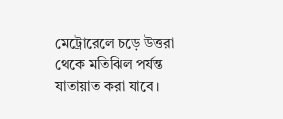মেট্রোরেলে চড়ে উত্তরা থেকে মতিঝিল পর্যন্ত যাতায়াত করা যাবে।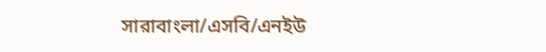সারাবাংলা/এসবি/এনইউ